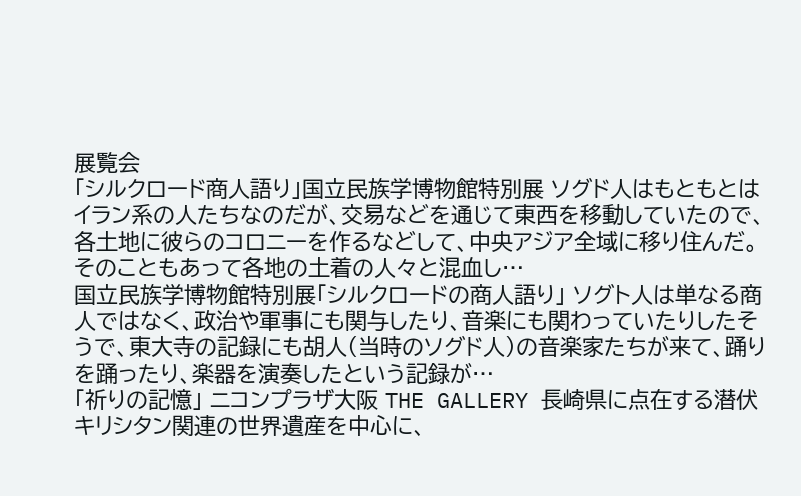展覧会
「シルクロード商人語り」国立民族学博物館特別展 ソグド人はもともとはイラン系の人たちなのだが、交易などを通じて東西を移動していたので、各土地に彼らのコロニーを作るなどして、中央アジア全域に移り住んだ。そのこともあって各地の土着の人々と混血し…
国立民族学博物館特別展「シルクロードの商人語り」 ソグト人は単なる商人ではなく、政治や軍事にも関与したり、音楽にも関わっていたりしたそうで、東大寺の記録にも胡人(当時のソグド人)の音楽家たちが来て、踊りを踊ったり、楽器を演奏したという記録が…
「祈りの記憶」 ニコンプラザ大阪 THE GALLERY 長崎県に点在する潜伏キリシタン関連の世界遺産を中心に、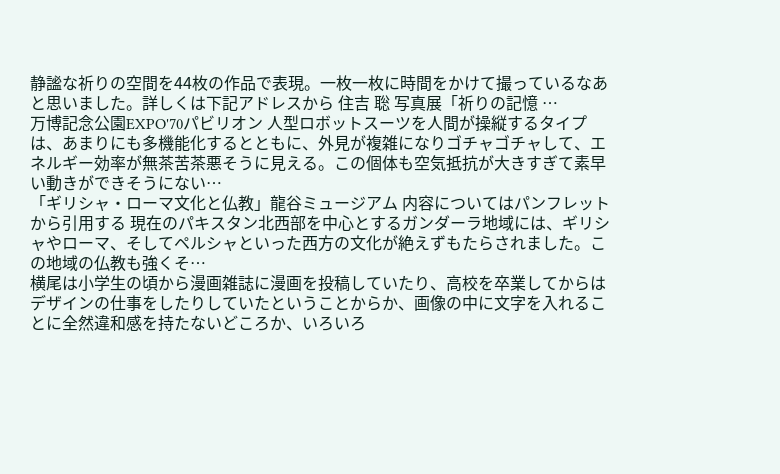静謐な祈りの空間を44枚の作品で表現。一枚一枚に時間をかけて撮っているなあと思いました。詳しくは下記アドレスから 住吉 聡 写真展「祈りの記憶 …
万博記念公園EXPO'70パビリオン 人型ロボットスーツを人間が操縦するタイプは、あまりにも多機能化するとともに、外見が複雑になりゴチャゴチャして、エネルギー効率が無茶苦茶悪そうに見える。この個体も空気抵抗が大きすぎて素早い動きができそうにない…
「ギリシャ・ローマ文化と仏教」龍谷ミュージアム 内容についてはパンフレットから引用する 現在のパキスタン北西部を中心とするガンダーラ地域には、ギリシャやローマ、そしてペルシャといった西方の文化が絶えずもたらされました。この地域の仏教も強くそ…
横尾は小学生の頃から漫画雑誌に漫画を投稿していたり、高校を卒業してからはデザインの仕事をしたりしていたということからか、画像の中に文字を入れることに全然違和感を持たないどころか、いろいろ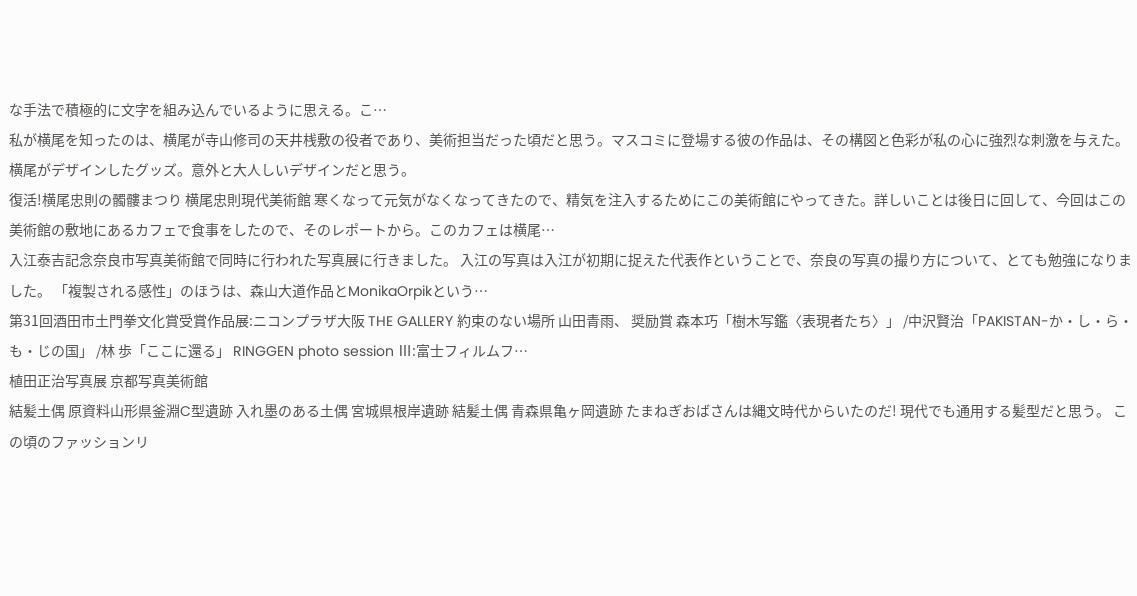な手法で積極的に文字を組み込んでいるように思える。こ…
私が横尾を知ったのは、横尾が寺山修司の天井桟敷の役者であり、美術担当だった頃だと思う。マスコミに登場する彼の作品は、その構図と色彩が私の心に強烈な刺激を与えた。 横尾がデザインしたグッズ。意外と大人しいデザインだと思う。
復活!横尾忠則の髑髏まつり 横尾忠則現代美術館 寒くなって元気がなくなってきたので、精気を注入するためにこの美術館にやってきた。詳しいことは後日に回して、今回はこの美術館の敷地にあるカフェで食事をしたので、そのレポートから。このカフェは横尾…
入江泰吉記念奈良市写真美術館で同時に行われた写真展に行きました。 入江の写真は入江が初期に捉えた代表作ということで、奈良の写真の撮り方について、とても勉強になりました。 「複製される感性」のほうは、森山大道作品とMonikaOrpikという…
第31回酒田市土門拳文化賞受賞作品展:ニコンプラザ大阪 THE GALLERY 約束のない場所 山田青雨、 奨励賞 森本巧「樹木写鑑〈表現者たち〉」 /中沢賢治「PAKISTAN-か・し・ら・も・じの国」 /林 歩「ここに還る」 RINGGEN photo session Ⅲ:富士フィルムフ…
植田正治写真展 京都写真美術館
結髪土偶 原資料山形県釜淵C型遺跡 入れ墨のある土偶 宮城県根岸遺跡 結髪土偶 青森県亀ヶ岡遺跡 たまねぎおばさんは縄文時代からいたのだ! 現代でも通用する髪型だと思う。 この頃のファッションリ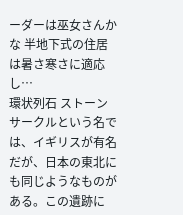ーダーは巫女さんかな 半地下式の住居は暑さ寒さに適応し…
環状列石 ストーンサークルという名では、イギリスが有名だが、日本の東北にも同じようなものがある。この遺跡に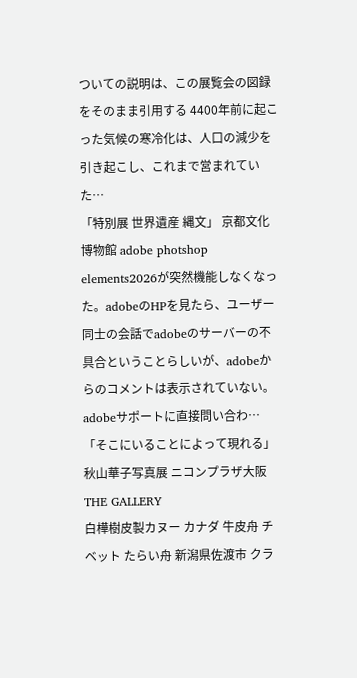ついての説明は、この展覧会の図録をそのまま引用する 4400年前に起こった気候の寒冷化は、人口の減少を引き起こし、これまで営まれていた…
「特別展 世界遺産 縄文」 京都文化博物館 adobe photshop elements2026が突然機能しなくなった。adobeのHPを見たら、ユーザー同士の会話でadobeのサーバーの不具合ということらしいが、adobeからのコメントは表示されていない。adobeサポートに直接問い合わ…
「そこにいることによって現れる」 秋山華子写真展 ニコンプラザ大阪 THE GALLERY
白樺樹皮製カヌー カナダ 牛皮舟 チベット たらい舟 新潟県佐渡市 クラ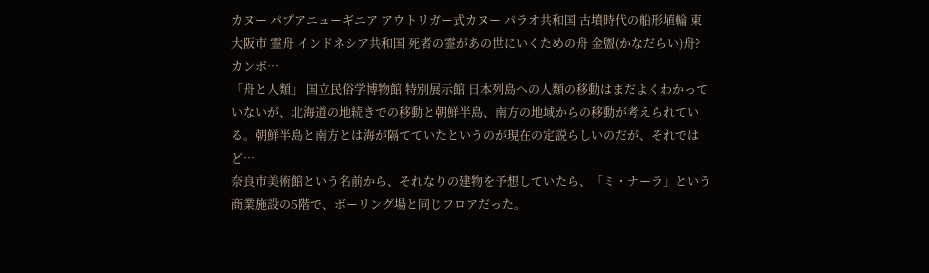カヌー パプアニューギニア アウトリガー式カヌー パラオ共和国 古墳時代の船形埴輪 東大阪市 霊舟 インドネシア共和国 死者の霊があの世にいくための舟 金盥(かなだらい)舟? カンボ…
「舟と人類」 国立民俗学博物館 特別展示館 日本列島への人類の移動はまだよくわかっていないが、北海道の地続きでの移動と朝鮮半島、南方の地域からの移動が考えられている。朝鮮半島と南方とは海が隔てていたというのが現在の定説らしいのだが、それではど…
奈良市美術館という名前から、それなりの建物を予想していたら、「ミ・ナーラ」という商業施設の5階で、ボーリング場と同じフロアだった。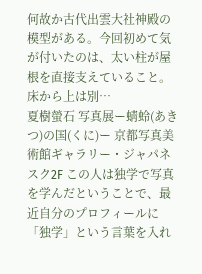何故か古代出雲大社神殿の模型がある。今回初めて気が付いたのは、太い柱が屋根を直接支えていること。床から上は別…
夏樹螢石 写真展ー蜻蛉(あきつ)の国(くに)ー 京都写真美術館ギャラリー・ジャパネスク2F この人は独学で写真を学んだということで、最近自分のプロフィールに「独学」という言葉を入れ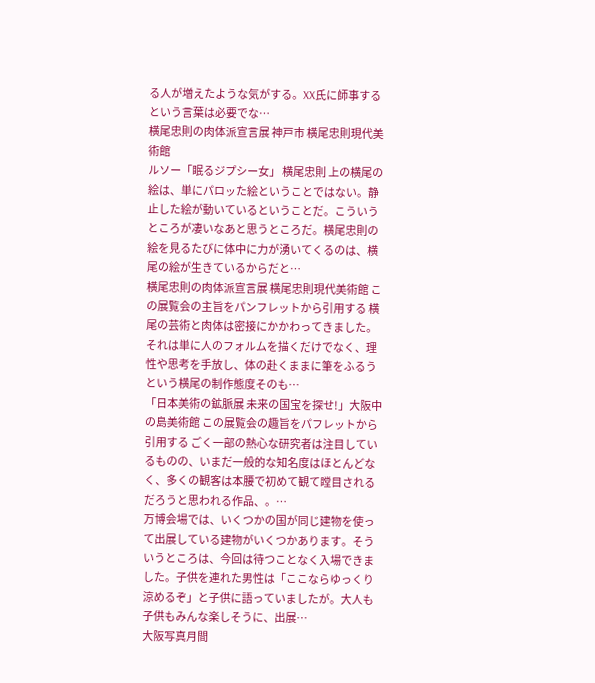る人が増えたような気がする。XX氏に師事するという言葉は必要でな…
横尾忠則の肉体派宣言展 神戸市 横尾忠則現代美術館
ルソー「眠るジプシー女」 横尾忠則 上の横尾の絵は、単にパロッた絵ということではない。静止した絵が動いているということだ。こういうところが凄いなあと思うところだ。横尾忠則の絵を見るたびに体中に力が湧いてくるのは、横尾の絵が生きているからだと…
横尾忠則の肉体派宣言展 横尾忠則現代美術館 この展覧会の主旨をパンフレットから引用する 横尾の芸術と肉体は密接にかかわってきました。それは単に人のフォルムを描くだけでなく、理性や思考を手放し、体の赴くままに筆をふるうという横尾の制作態度そのも…
「日本美術の鉱脈展 未来の国宝を探せ!」大阪中の島美術館 この展覧会の趣旨をパフレットから引用する ごく一部の熱心な研究者は注目しているものの、いまだ一般的な知名度はほとんどなく、多くの観客は本腰で初めて観て瞠目されるだろうと思われる作品、。…
万博会場では、いくつかの国が同じ建物を使って出展している建物がいくつかあります。そういうところは、今回は待つことなく入場できました。子供を連れた男性は「ここならゆっくり涼めるぞ」と子供に語っていましたが。大人も子供もみんな楽しそうに、出展…
大阪写真月間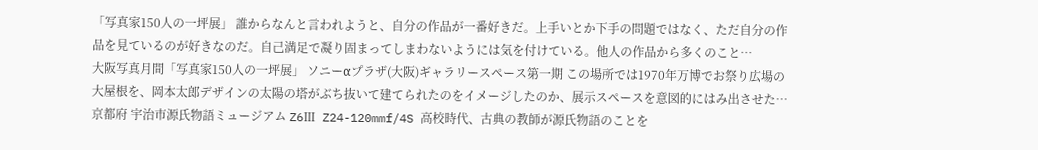「写真家150人の一坪展」 誰からなんと言われようと、自分の作品が一番好きだ。上手いとか下手の問題ではなく、ただ自分の作品を見ているのが好きなのだ。自己満足で凝り固まってしまわないようには気を付けている。他人の作品から多くのこと…
大阪写真月間「写真家150人の一坪展」 ソニーαプラザ(大阪)ギャラリースペース第一期 この場所では1970年万博でお祭り広場の大屋根を、岡本太郎デザインの太陽の塔がぶち抜いて建てられたのをイメージしたのか、展示スペースを意図的にはみ出させた…
京都府 宇治市源氏物語ミュージアム Z6Ⅲ Z24-120mmf/4S 高校時代、古典の教師が源氏物語のことを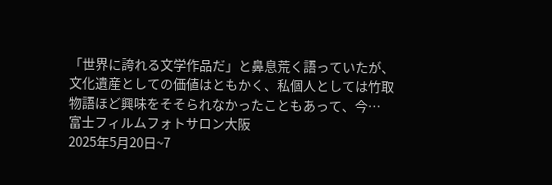「世界に誇れる文学作品だ」と鼻息荒く語っていたが、文化遺産としての価値はともかく、私個人としては竹取物語ほど興味をそそられなかったこともあって、今…
富士フィルムフォトサロン大阪
2025年5月20日~7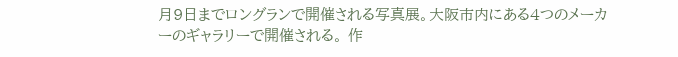月9日までロングランで開催される写真展。大阪市内にある4つのメーカーのギャラリーで開催される。 作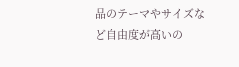品のテーマやサイズなど自由度が高いの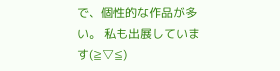で、個性的な作品が多い。 私も出展しています(≧▽≦)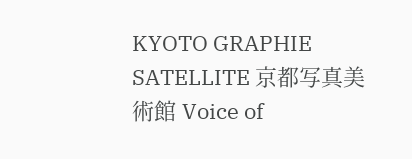KYOTO GRAPHIE SATELLITE 京都写真美術館 Voice of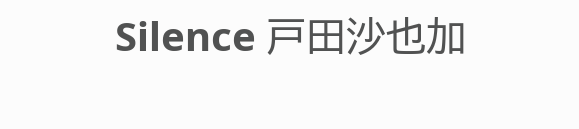Silence 戸田沙也加